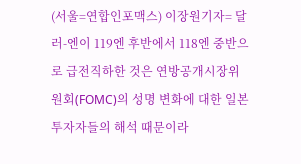(서울=연합인포맥스) 이장원기자= 달러-엔이 119엔 후반에서 118엔 중반으로 급전직하한 것은 연방공개시장위원회(FOMC)의 성명 변화에 대한 일본 투자자들의 해석 때문이라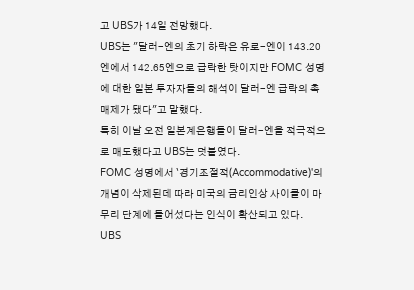고 UBS가 14일 전망했다.
UBS는 "달러-엔의 초기 하락은 유로-엔이 143.20엔에서 142.65엔으로 급락한 탓이지만 FOMC 성명에 대한 일본 투자자들의 해석이 달러-엔 급락의 촉매제가 됐다"고 말했다.
특히 이날 오전 일본계은행들이 달러-엔을 적극적으로 매도했다고 UBS는 덧붙였다.
FOMC 성명에서 `경기조절적(Accommodative)'의 개념이 삭제된데 따라 미국의 금리인상 사이클이 마무리 단계에 들어섰다는 인식이 확산되고 있다.
UBS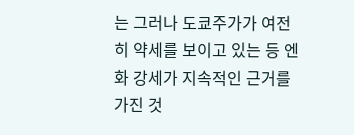는 그러나 도쿄주가가 여전히 약세를 보이고 있는 등 엔화 강세가 지속적인 근거를 가진 것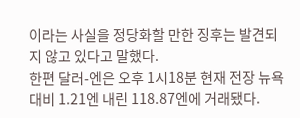이라는 사실을 정당화할 만한 징후는 발견되지 않고 있다고 말했다.
한편 달러-엔은 오후 1시18분 현재 전장 뉴욕대비 1.21엔 내린 118.87엔에 거래됐다.